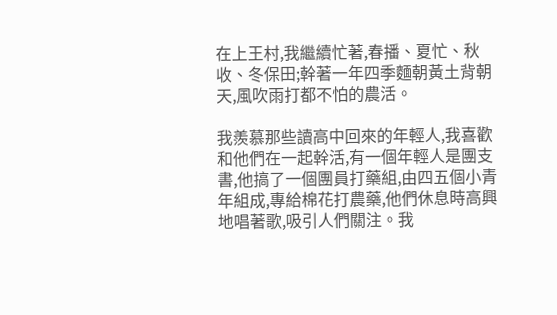在上王村,我繼續忙著,春播、夏忙、秋收、冬保田;幹著一年四季麵朝黃土背朝天,風吹雨打都不怕的農活。

我羨慕那些讀高中回來的年輕人,我喜歡和他們在一起幹活,有一個年輕人是團支書,他搞了一個團員打藥組,由四五個小青年組成,專給棉花打農藥,他們休息時高興地唱著歌,吸引人們關注。我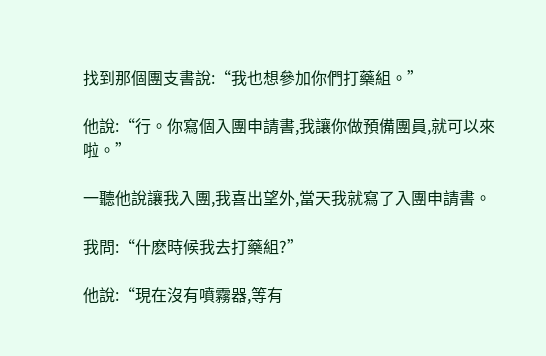找到那個團支書說:“我也想參加你們打藥組。”

他說:“行。你寫個入團申請書,我讓你做預備團員,就可以來啦。”

一聽他說讓我入團,我喜出望外,當天我就寫了入團申請書。

我問:“什麽時候我去打藥組?”

他說:“現在沒有噴霧器,等有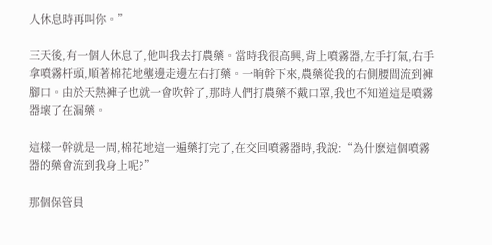人休息時再叫你。”

三天後,有一個人休息了,他叫我去打農藥。當時我很高興,背上噴霧器,左手打氣,右手拿噴霧杆頭,順著棉花地壟邊走邊左右打藥。一晌幹下來,農藥從我的右側腰間流到褲腳口。由於天熱褲子也就一會吹幹了,那時人們打農藥不戴口罩,我也不知道這是噴霧器壞了在漏藥。

這樣一幹就是一周,棉花地這一遍藥打完了,在交回噴霧器時,我說:“為什麽這個噴霧器的藥會流到我身上呢?”

那個保管員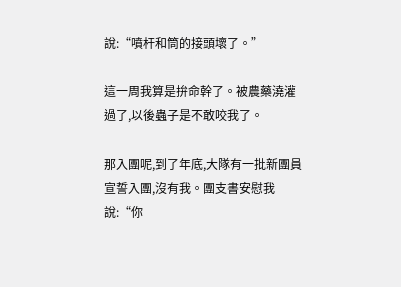說:“噴杆和筒的接頭壞了。”

這一周我算是拚命幹了。被農藥澆灌過了,以後蟲子是不敢咬我了。

那入團呢,到了年底,大隊有一批新團員宣誓入團,沒有我。團支書安慰我說:“你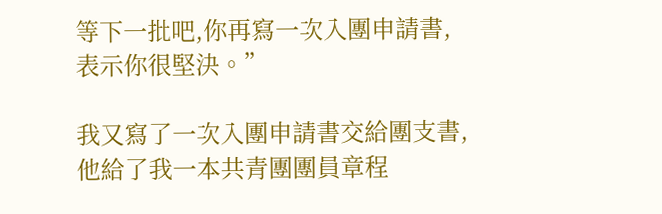等下一批吧,你再寫一次入團申請書,表示你很堅決。”

我又寫了一次入團申請書交給團支書,他給了我一本共青團團員章程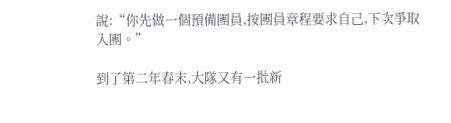說:“你先做一個預備團員,按團員章程要求自己,下次爭取入團。”

到了第二年春末,大隊又有一批新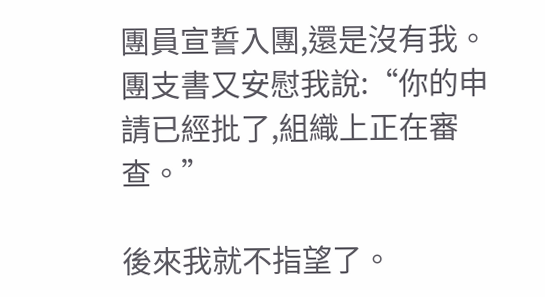團員宣誓入團,還是沒有我。團支書又安慰我說:“你的申請已經批了,組織上正在審查。”

後來我就不指望了。